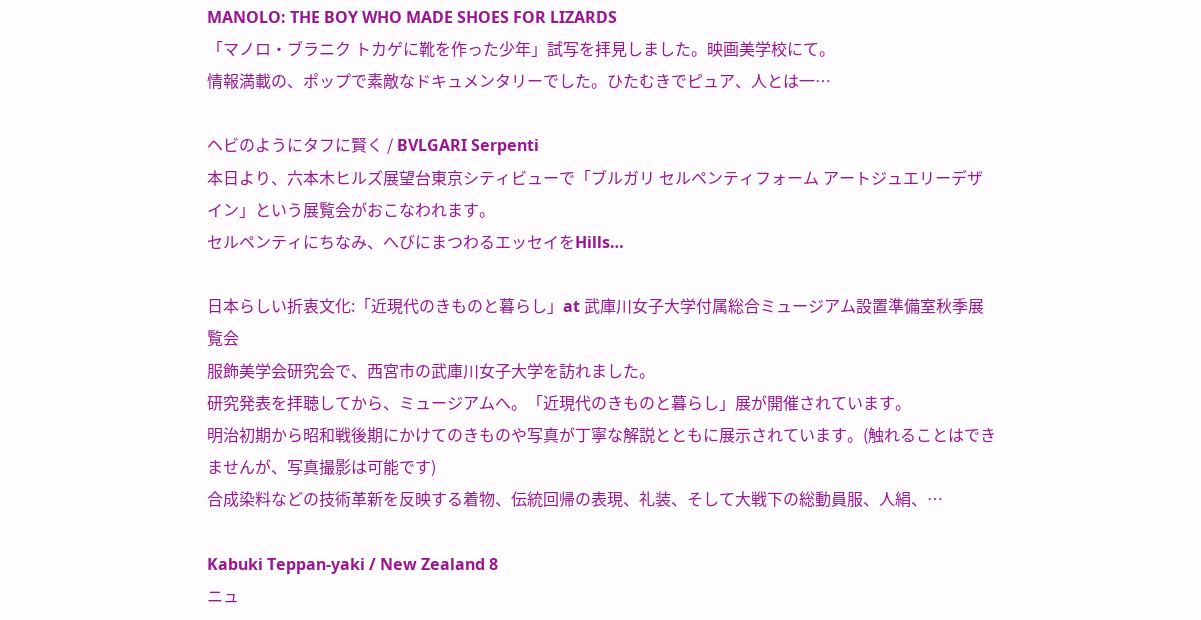MANOLO: THE BOY WHO MADE SHOES FOR LIZARDS
「マノロ・ブラニク トカゲに靴を作った少年」試写を拝見しました。映画美学校にて。
情報満載の、ポップで素敵なドキュメンタリーでした。ひたむきでピュア、人とは一…

ヘビのようにタフに賢く / BVLGARI Serpenti
本日より、六本木ヒルズ展望台東京シティビューで「ブルガリ セルペンティフォーム アートジュエリーデザイン」という展覧会がおこなわれます。
セルペンティにちなみ、へびにまつわるエッセイをHills…

日本らしい折衷文化:「近現代のきものと暮らし」at 武庫川女子大学付属総合ミュージアム設置準備室秋季展覧会
服飾美学会研究会で、西宮市の武庫川女子大学を訪れました。
研究発表を拝聴してから、ミュージアムへ。「近現代のきものと暮らし」展が開催されています。
明治初期から昭和戦後期にかけてのきものや写真が丁寧な解説とともに展示されています。(触れることはできませんが、写真撮影は可能です)
合成染料などの技術革新を反映する着物、伝統回帰の表現、礼装、そして大戦下の総動員服、人絹、…

Kabuki Teppan-yaki / New Zealand 8
ニュ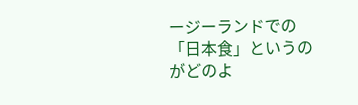ージーランドでの「日本食」というのがどのよ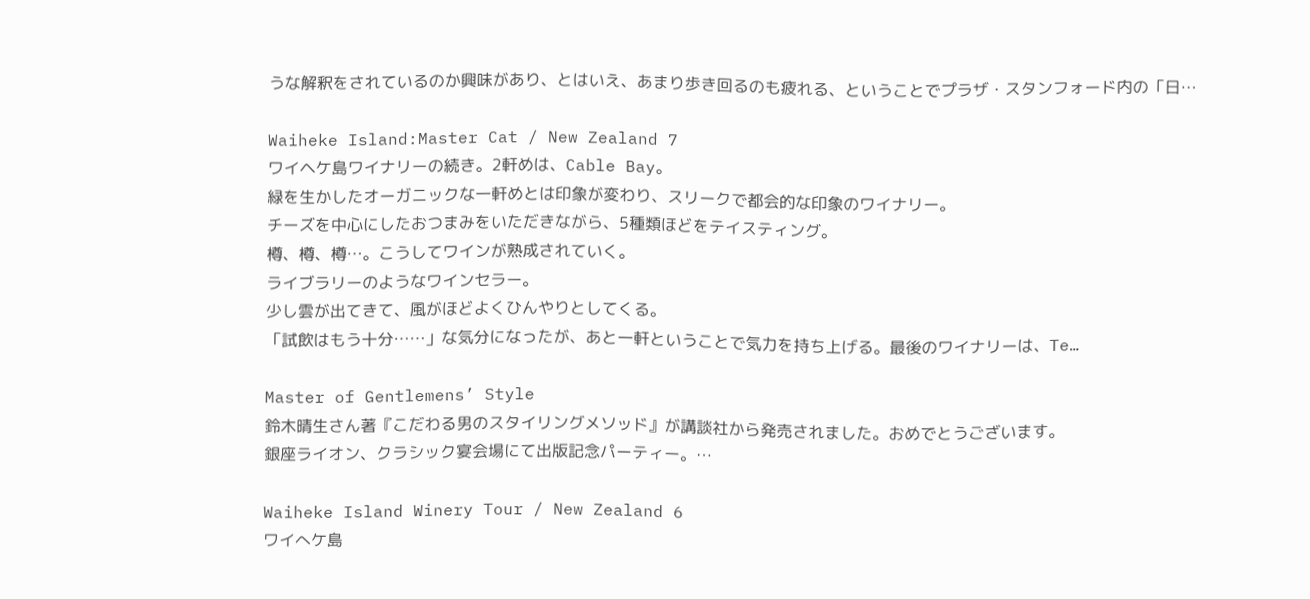うな解釈をされているのか興味があり、とはいえ、あまり歩き回るのも疲れる、ということでプラザ・スタンフォード内の「日…

Waiheke Island:Master Cat / New Zealand 7
ワイヘケ島ワイナリーの続き。2軒めは、Cable Bay。
緑を生かしたオーガニックな一軒めとは印象が変わり、スリークで都会的な印象のワイナリー。
チーズを中心にしたおつまみをいただきながら、5種類ほどをテイスティング。
樽、樽、樽…。こうしてワインが熟成されていく。
ライブラリーのようなワインセラー。
少し雲が出てきて、風がほどよくひんやりとしてくる。
「試飲はもう十分……」な気分になったが、あと一軒ということで気力を持ち上げる。最後のワイナリーは、Te…

Master of Gentlemens’ Style
鈴木晴生さん著『こだわる男のスタイリングメソッド』が講談社から発売されました。おめでとうございます。
銀座ライオン、クラシック宴会場にて出版記念パーティー。…

Waiheke Island Winery Tour / New Zealand 6
ワイへケ島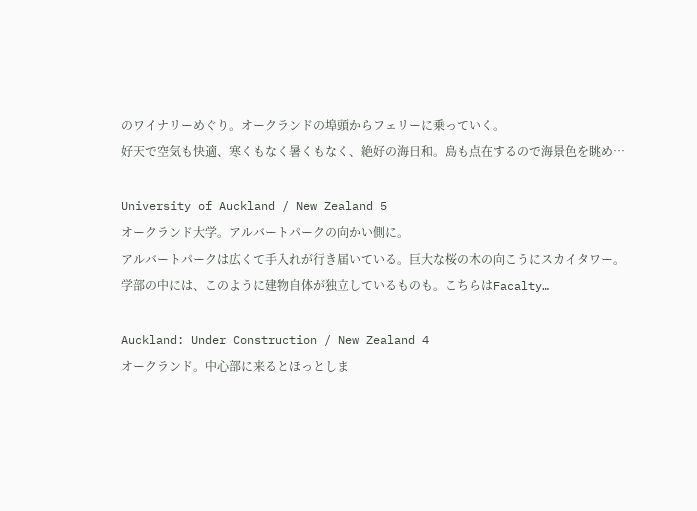のワイナリーめぐり。オークランドの埠頭からフェリーに乗っていく。
好天で空気も快適、寒くもなく暑くもなく、絶好の海日和。島も点在するので海景色を眺め…

University of Auckland / New Zealand 5
オークランド大学。アルバートパークの向かい側に。
アルバートパークは広くて手入れが行き届いている。巨大な桜の木の向こうにスカイタワー。
学部の中には、このように建物自体が独立しているものも。こちらはFacalty…

Auckland: Under Construction / New Zealand 4
オークランド。中心部に来るとほっとしま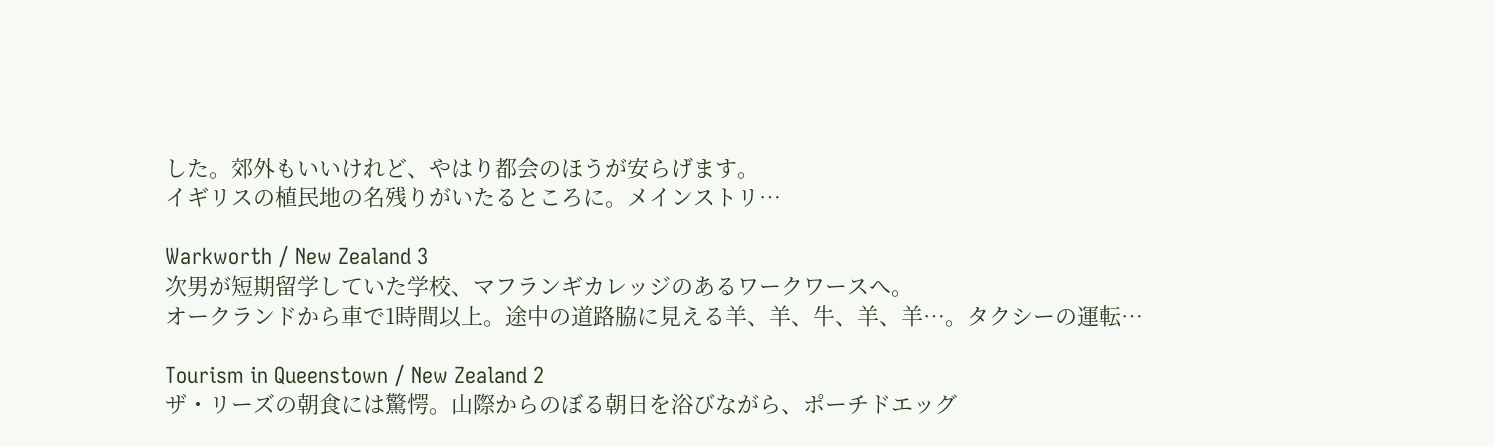した。郊外もいいけれど、やはり都会のほうが安らげます。
イギリスの植民地の名残りがいたるところに。メインストリ…

Warkworth / New Zealand 3
次男が短期留学していた学校、マフランギカレッジのあるワークワースへ。
オークランドから車で1時間以上。途中の道路脇に見える羊、羊、牛、羊、羊…。タクシーの運転…

Tourism in Queenstown / New Zealand 2
ザ・リーズの朝食には驚愕。山際からのぼる朝日を浴びながら、ポーチドエッグ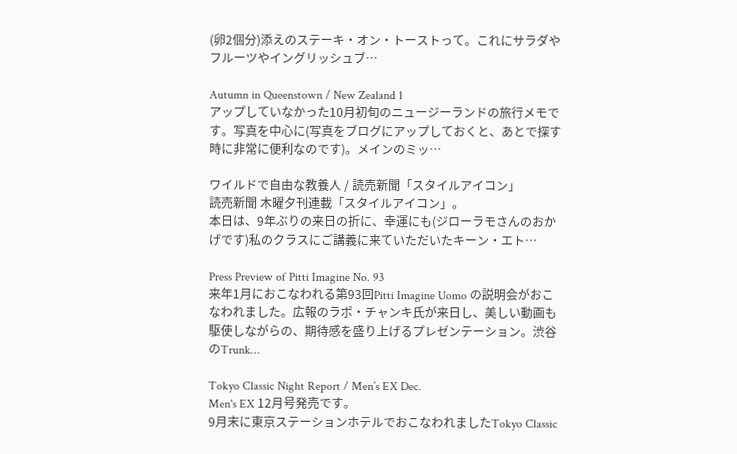(卵2個分)添えのステーキ・オン・トーストって。これにサラダやフルーツやイングリッシュブ…

Autumn in Queenstown / New Zealand 1
アップしていなかった10月初旬のニュージーランドの旅行メモです。写真を中心に(写真をブログにアップしておくと、あとで探す時に非常に便利なのです)。メインのミッ…

ワイルドで自由な教養人 / 読売新聞「スタイルアイコン」
読売新聞 木曜夕刊連載「スタイルアイコン」。
本日は、9年ぶりの来日の折に、幸運にも(ジローラモさんのおかげです)私のクラスにご講義に来ていただいたキーン・エト…

Press Preview of Pitti Imagine No. 93
来年1月におこなわれる第93回Pitti Imagine Uomo の説明会がおこなわれました。広報のラポ・チャンキ氏が来日し、美しい動画も駆使しながらの、期待感を盛り上げるプレゼンテーション。渋谷のTrunk…

Tokyo Classic Night Report / Men’s EX Dec.
Men's EX 12月号発売です。
9月末に東京ステーションホテルでおこなわれましたTokyo Classic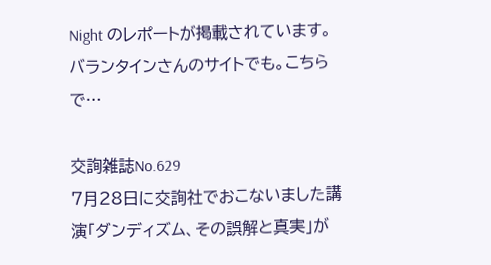Night のレポートが掲載されています。
バランタインさんのサイトでも。こちらで…

交詢雑誌No.629
7月28日に交詢社でおこないました講演「ダンディズム、その誤解と真実」が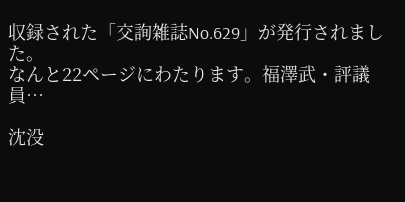収録された「交詢雑誌No.629」が発行されました。
なんと22ページにわたります。福澤武・評議員…

沈没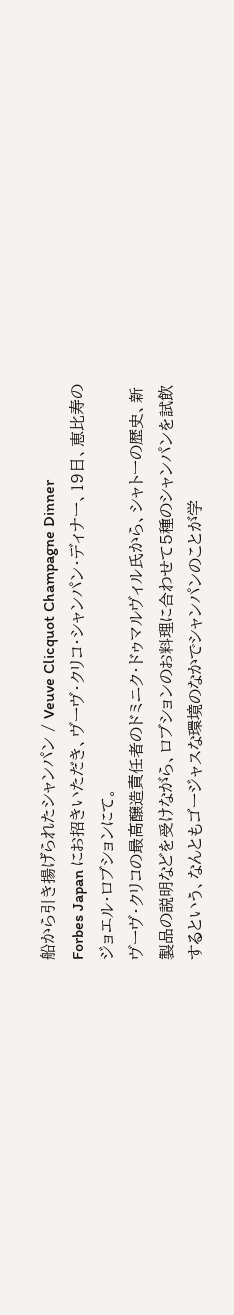船から引き揚げられたシャンパン / Veuve Clicquot Champagne Dinner
Forbes Japan にお招きいただき、ヴーヴ・クリコ・シャンパン・ディナー、19日、恵比寿のジョエル・ロブションにて。
ヴーヴ・クリコの最高醸造責任者のドミニク・ドゥマルヴィル氏から、シャトーの歴史、新製品の説明などを受けながら、ロブションのお料理に合わせて5種のシャンパンを試飲するという、なんともゴージャスな環境のなかでシャンパンのことが学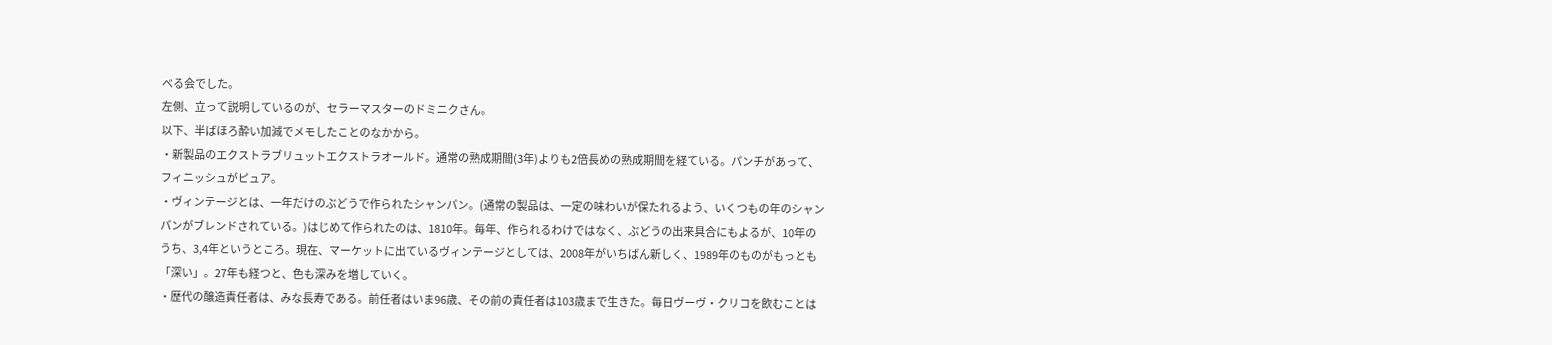べる会でした。
左側、立って説明しているのが、セラーマスターのドミニクさん。
以下、半ばほろ酔い加減でメモしたことのなかから。
・新製品のエクストラブリュットエクストラオールド。通常の熟成期間(3年)よりも2倍長めの熟成期間を経ている。パンチがあって、フィニッシュがピュア。
・ヴィンテージとは、一年だけのぶどうで作られたシャンパン。(通常の製品は、一定の味わいが保たれるよう、いくつもの年のシャンパンがブレンドされている。)はじめて作られたのは、1810年。毎年、作られるわけではなく、ぶどうの出来具合にもよるが、10年のうち、3,4年というところ。現在、マーケットに出ているヴィンテージとしては、2008年がいちばん新しく、1989年のものがもっとも「深い」。27年も経つと、色も深みを増していく。
・歴代の醸造責任者は、みな長寿である。前任者はいま96歳、その前の責任者は103歳まで生きた。毎日ヴーヴ・クリコを飲むことは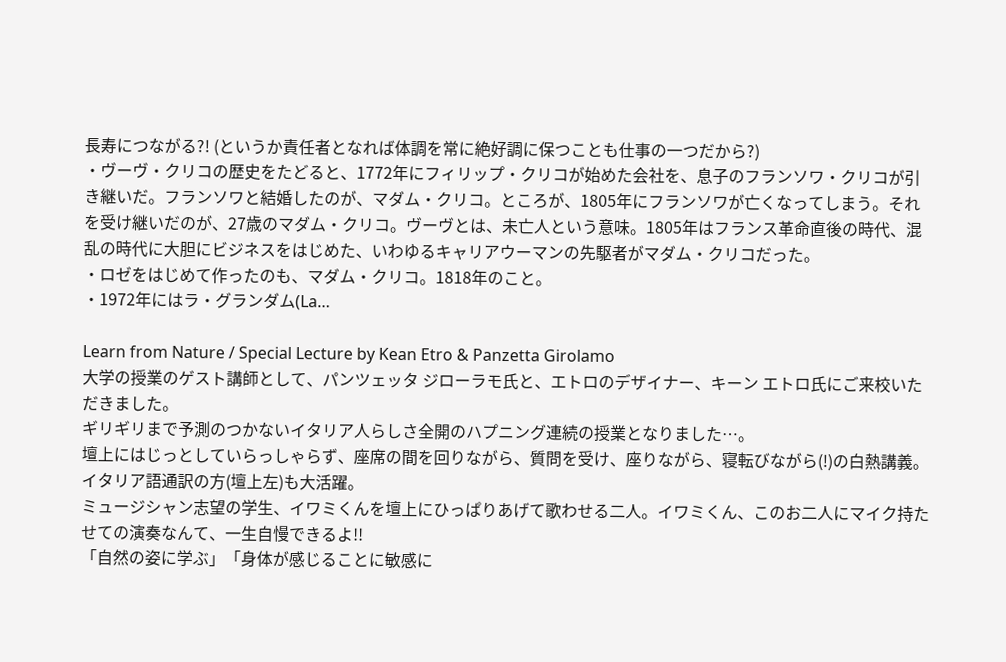長寿につながる?! (というか責任者となれば体調を常に絶好調に保つことも仕事の一つだから?)
・ヴーヴ・クリコの歴史をたどると、1772年にフィリップ・クリコが始めた会社を、息子のフランソワ・クリコが引き継いだ。フランソワと結婚したのが、マダム・クリコ。ところが、1805年にフランソワが亡くなってしまう。それを受け継いだのが、27歳のマダム・クリコ。ヴーヴとは、未亡人という意味。1805年はフランス革命直後の時代、混乱の時代に大胆にビジネスをはじめた、いわゆるキャリアウーマンの先駆者がマダム・クリコだった。
・ロゼをはじめて作ったのも、マダム・クリコ。1818年のこと。
・1972年にはラ・グランダム(La…

Learn from Nature / Special Lecture by Kean Etro & Panzetta Girolamo
大学の授業のゲスト講師として、パンツェッタ ジローラモ氏と、エトロのデザイナー、キーン エトロ氏にご来校いただきました。
ギリギリまで予測のつかないイタリア人らしさ全開のハプニング連続の授業となりました…。
壇上にはじっとしていらっしゃらず、座席の間を回りながら、質問を受け、座りながら、寝転びながら(!)の白熱講義。
イタリア語通訳の方(壇上左)も大活躍。
ミュージシャン志望の学生、イワミくんを壇上にひっぱりあげて歌わせる二人。イワミくん、このお二人にマイク持たせての演奏なんて、一生自慢できるよ!!
「自然の姿に学ぶ」「身体が感じることに敏感に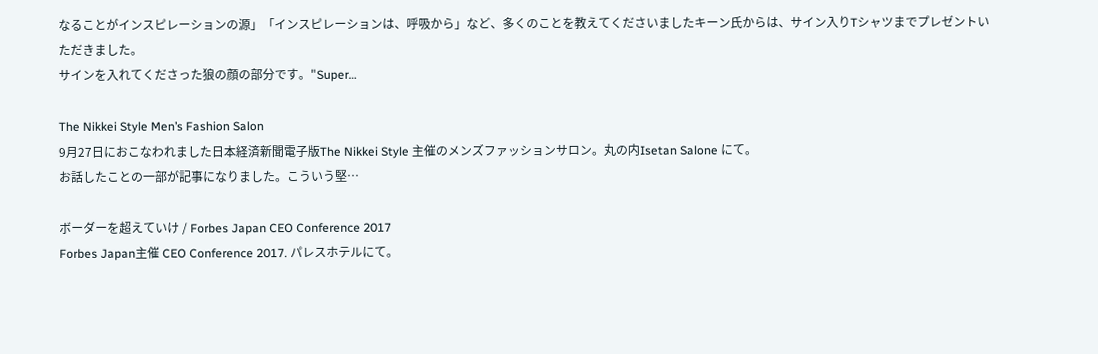なることがインスピレーションの源」「インスピレーションは、呼吸から」など、多くのことを教えてくださいましたキーン氏からは、サイン入りTシャツまでプレゼントいただきました。
サインを入れてくださった狼の顔の部分です。"Super…

The Nikkei Style Men’s Fashion Salon
9月27日におこなわれました日本経済新聞電子版The Nikkei Style 主催のメンズファッションサロン。丸の内Isetan Salone にて。
お話したことの一部が記事になりました。こういう堅…

ボーダーを超えていけ / Forbes Japan CEO Conference 2017
Forbes Japan主催 CEO Conference 2017. パレスホテルにて。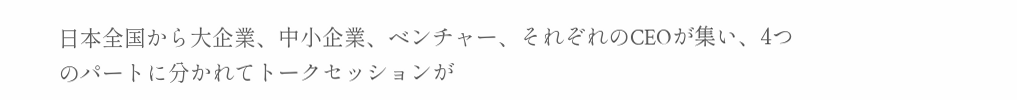日本全国から大企業、中小企業、ベンチャー、それぞれのCEOが集い、4つのパートに分かれてトークセッションが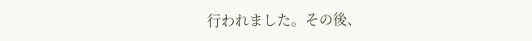行われました。その後、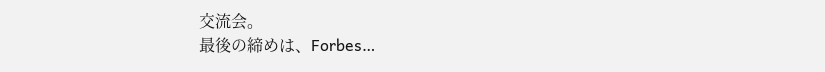交流会。
最後の締めは、Forbes…